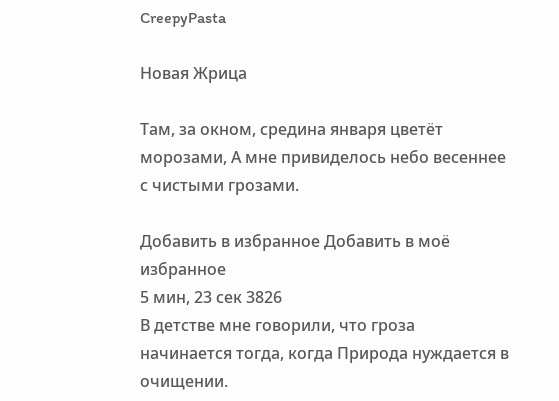CreepyPasta

Новая Жрица

Там, за окном, средина января цветёт морозами, А мне привиделось небо весеннее с чистыми грозами.

Добавить в избранное Добавить в моё избранное
5 мин, 23 сек 3826
В детстве мне говорили, что гроза начинается тогда, когда Природа нуждается в очищении.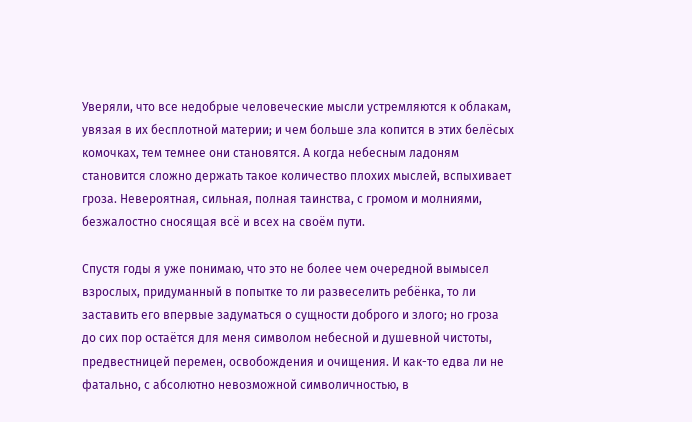Уверяли, что все недобрые человеческие мысли устремляются к облакам, увязая в их бесплотной материи; и чем больше зла копится в этих белёсых комочках, тем темнее они становятся. А когда небесным ладоням становится сложно держать такое количество плохих мыслей, вспыхивает гроза. Невероятная, сильная, полная таинства, с громом и молниями, безжалостно сносящая всё и всех на своём пути.

Спустя годы я уже понимаю, что это не более чем очередной вымысел взрослых, придуманный в попытке то ли развеселить ребёнка, то ли заставить его впервые задуматься о сущности доброго и злого; но гроза до сих пор остаётся для меня символом небесной и душевной чистоты, предвестницей перемен, освобождения и очищения. И как-то едва ли не фатально, с абсолютно невозможной символичностью, в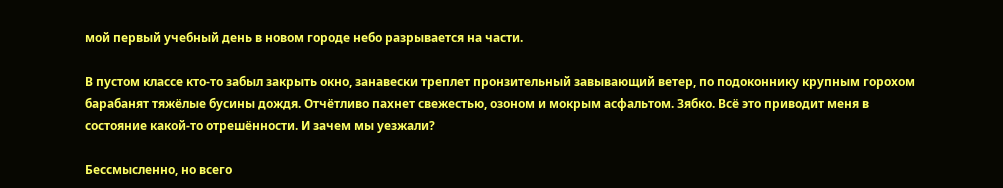мой первый учебный день в новом городе небо разрывается на части.

В пустом классе кто-то забыл закрыть окно, занавески треплет пронзительный завывающий ветер, по подоконнику крупным горохом барабанят тяжёлые бусины дождя. Отчётливо пахнет свежестью, озоном и мокрым асфальтом. Зябко. Всё это приводит меня в состояние какой-то отрешённости. И зачем мы уезжали?

Бессмысленно, но всего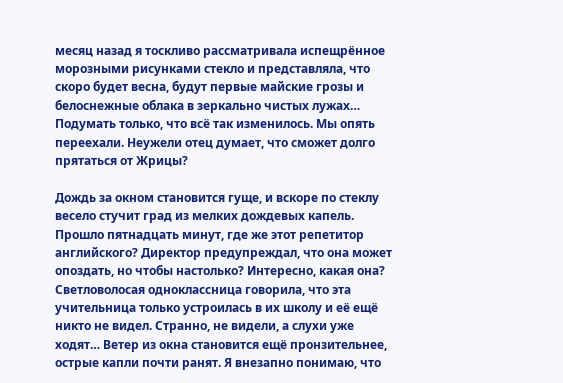месяц назад я тоскливо рассматривала испещрённое морозными рисунками стекло и представляла, что скоро будет весна, будут первые майские грозы и белоснежные облака в зеркально чистых лужах… Подумать только, что всё так изменилось. Мы опять переехали. Неужели отец думает, что сможет долго прятаться от Жрицы?

Дождь за окном становится гуще, и вскоре по стеклу весело стучит град из мелких дождевых капель. Прошло пятнадцать минут, где же этот репетитор английского? Директор предупреждал, что она может опоздать, но чтобы настолько? Интересно, какая она? Светловолосая одноклассница говорила, что эта учительница только устроилась в их школу и её ещё никто не видел. Странно, не видели, а слухи уже ходят… Ветер из окна становится ещё пронзительнее, острые капли почти ранят. Я внезапно понимаю, что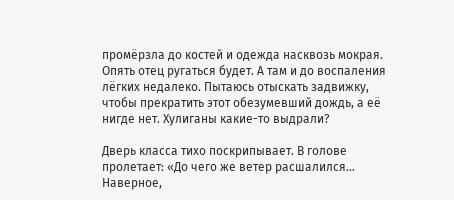промёрзла до костей и одежда насквозь мокрая. Опять отец ругаться будет. А там и до воспаления лёгких недалеко. Пытаюсь отыскать задвижку, чтобы прекратить этот обезумевший дождь, а её нигде нет. Хулиганы какие-то выдрали?

Дверь класса тихо поскрипывает. В голове пролетает: «До чего же ветер расшалился… Наверное,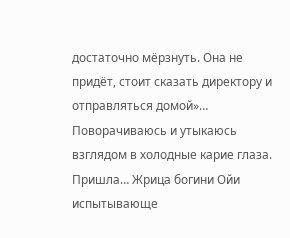достаточно мёрзнуть. Она не придёт, стоит сказать директору и отправляться домой»… Поворачиваюсь и утыкаюсь взглядом в холодные карие глаза. Пришла… Жрица богини Ойи испытывающе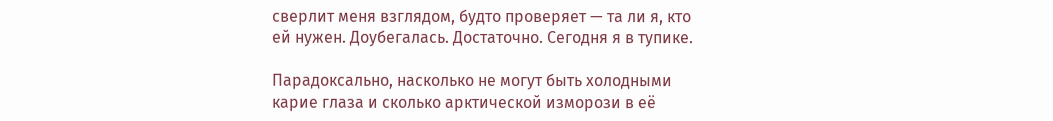сверлит меня взглядом, будто проверяет — та ли я, кто ей нужен. Доубегалась. Достаточно. Сегодня я в тупике.

Парадоксально, насколько не могут быть холодными карие глаза и сколько арктической изморози в её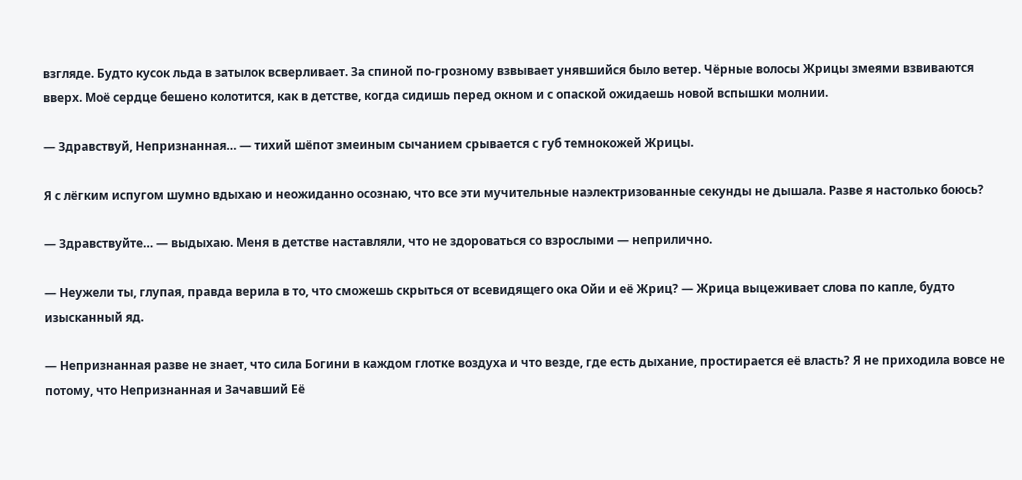взгляде. Будто кусок льда в затылок всверливает. За спиной по-грозному взвывает унявшийся было ветер. Чёрные волосы Жрицы змеями взвиваются вверх. Моё сердце бешено колотится, как в детстве, когда сидишь перед окном и с опаской ожидаешь новой вспышки молнии.

— Здравствуй, Непризнанная… — тихий шёпот змеиным сычанием срывается с губ темнокожей Жрицы.

Я с лёгким испугом шумно вдыхаю и неожиданно осознаю, что все эти мучительные наэлектризованные секунды не дышала. Разве я настолько боюсь?

— Здравствуйте… — выдыхаю. Меня в детстве наставляли, что не здороваться со взрослыми — неприлично.

— Неужели ты, глупая, правда верила в то, что сможешь скрыться от всевидящего ока Ойи и её Жриц? — Жрица выцеживает слова по капле, будто изысканный яд.

— Непризнанная разве не знает, что сила Богини в каждом глотке воздуха и что везде, где есть дыхание, простирается её власть? Я не приходила вовсе не потому, что Непризнанная и Зачавший Её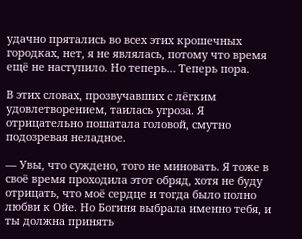удачно прятались во всех этих крошечных городках, нет, я не являлась, потому что время ещё не наступило. Но теперь… Теперь пора.

В этих словах, прозвучавших с лёгким удовлетворением, таилась угроза. Я отрицательно пошатала головой, смутно подозревая неладное.

— Увы, что суждено, того не миновать. Я тоже в своё время проходила этот обряд, хотя не буду отрицать, что моё сердце и тогда было полно любви к Ойе. Но Богиня выбрала именно тебя, и ты должна принять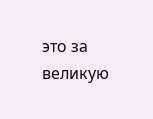это за великую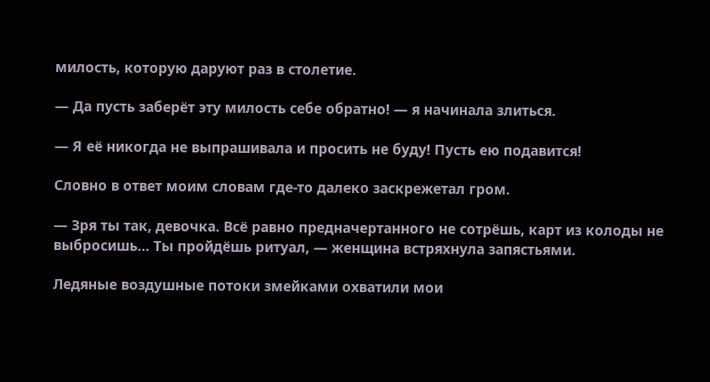милость, которую даруют раз в столетие.

— Да пусть заберёт эту милость себе обратно! — я начинала злиться.

— Я её никогда не выпрашивала и просить не буду! Пусть ею подавится!

Словно в ответ моим словам где-то далеко заскрежетал гром.

— Зря ты так, девочка. Всё равно предначертанного не сотрёшь, карт из колоды не выбросишь… Ты пройдёшь ритуал, — женщина встряхнула запястьями.

Ледяные воздушные потоки змейками охватили мои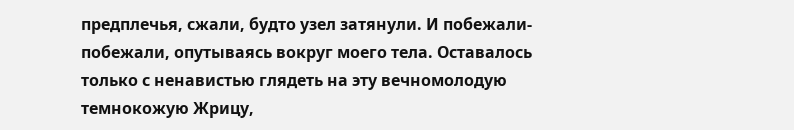предплечья, сжали, будто узел затянули. И побежали-побежали, опутываясь вокруг моего тела. Оставалось только с ненавистью глядеть на эту вечномолодую темнокожую Жрицу,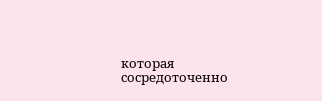которая сосредоточенно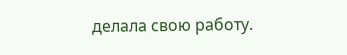делала свою работу.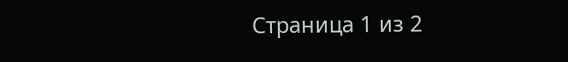Страница 1 из 2